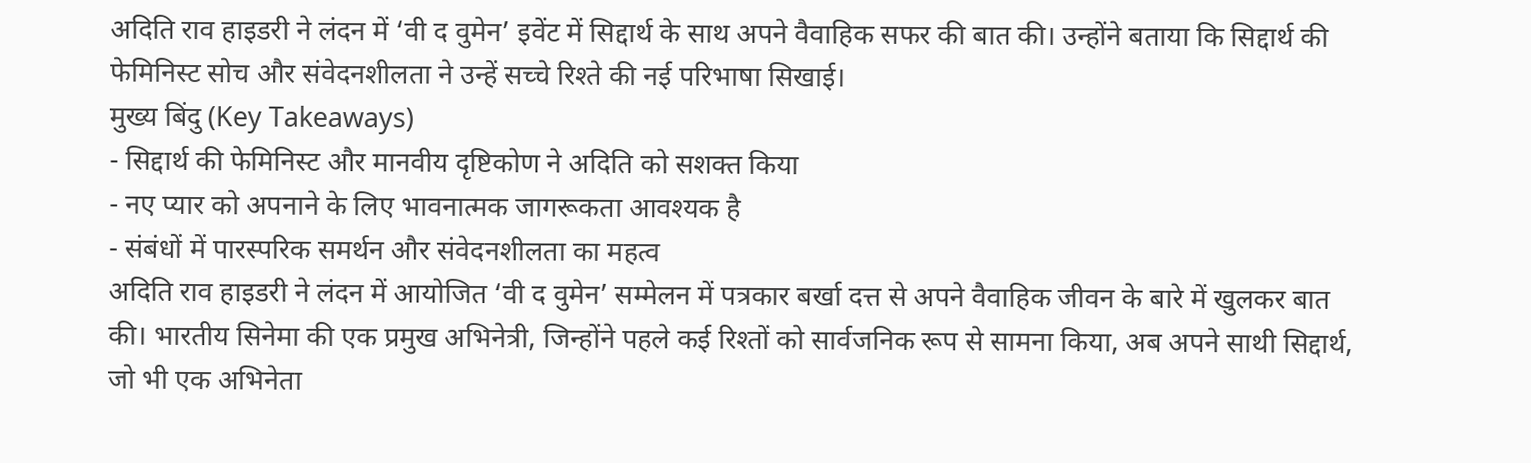अदिति राव हाइडरी ने लंदन में ‘वी द वुमेन’ इवेंट में सिद्दार्थ के साथ अपने वैवाहिक सफर की बात की। उन्होंने बताया कि सिद्दार्थ की फेमिनिस्ट सोच और संवेदनशीलता ने उन्हें सच्चे रिश्ते की नई परिभाषा सिखाई।
मुख्य बिंदु (Key Takeaways)
- सिद्दार्थ की फेमिनिस्ट और मानवीय दृष्टिकोण ने अदिति को सशक्त किया
- नए प्यार को अपनाने के लिए भावनात्मक जागरूकता आवश्यक है
- संबंधों में पारस्परिक समर्थन और संवेदनशीलता का महत्व
अदिति राव हाइडरी ने लंदन में आयोजित ‘वी द वुमेन’ सम्मेलन में पत्रकार बर्खा दत्त से अपने वैवाहिक जीवन के बारे में खुलकर बात की। भारतीय सिनेमा की एक प्रमुख अभिनेत्री, जिन्होंने पहले कई रिश्तों को सार्वजनिक रूप से सामना किया, अब अपने साथी सिद्दार्थ, जो भी एक अभिनेता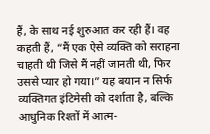हैं, के साथ नई शुरुआत कर रही हैं। वह कहती हैं, “मैं एक ऐसे व्यक्ति को सराहना चाहती थी जिसे मैं नहीं जानती थी, फिर उससे प्यार हो गया।” यह बयान न सिर्फ व्यक्तिगत इंटिमेसी को दर्शाता है, बल्कि आधुनिक रिश्तों में आत्म-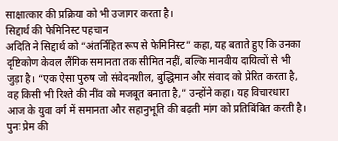साक्षात्कार की प्रक्रिया को भी उजागर करता है।
सिद्दार्थ की फेमिनिस्ट पहचान
अदिति ने सिद्दार्थ को “अंतर्निहित रूप से फेमिनिस्ट” कहा, यह बताते हुए कि उनका दृष्टिकोण केवल लैंगिक समानता तक सीमित नहीं, बल्कि मानवीय दायित्वों से भी जुड़ा है। “एक ऐसा पुरुष जो संवेदनशील, बुद्धिमान और संवाद को प्रेरित करता है, वह किसी भी रिश्ते की नींव को मजबूत बनाता है,” उन्होंने कहा। यह विचारधारा आज के युवा वर्ग में समानता और सहानुभूति की बढ़ती मांग को प्रतिबिंबित करती है।
पुनः प्रेम की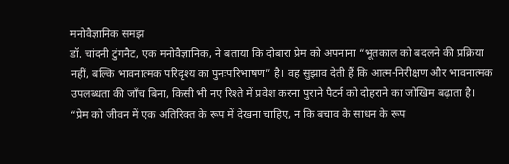मनोवैज्ञानिक समझ
डॉ. चांदनी टुंगनैट, एक मनोवैज्ञानिक, ने बताया कि दोबारा प्रेम को अपनाना “भूतकाल को बदलने की प्रक्रिया नहीं, बल्कि भावनात्मक परिदृश्य का पुनःपरिभाषण” है। वह सुझाव देती हैं कि आत्म-निरीक्षण और भावनात्मक उपलब्धता की जाँच बिना, किसी भी नए रिश्ते में प्रवेश करना पुराने पैटर्न को दोहराने का जोखिम बढ़ाता है। “प्रेम को जीवन में एक अतिरिक्त के रूप में देखना चाहिए, न कि बचाव के साधन के रूप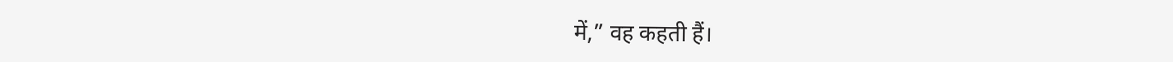में,” वह कहती हैं।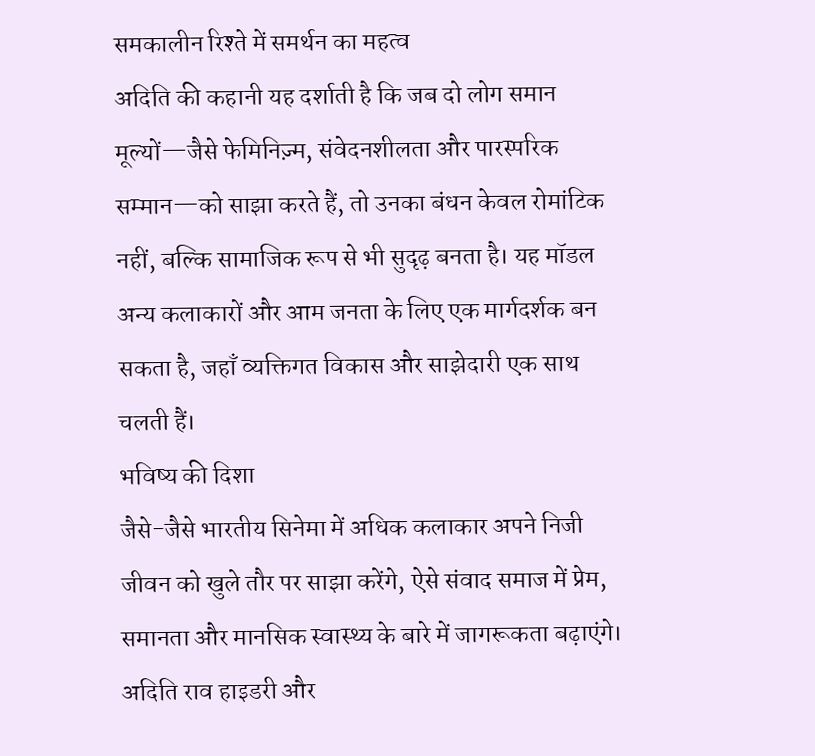समकालीन रिश्ते में समर्थन का महत्व
अदिति की कहानी यह दर्शाती है कि जब दो लोग समान मूल्यों—जैसे फेमिनिज़्म, संवेदनशीलता और पारस्परिक सम्मान—को साझा करते हैं, तो उनका बंधन केवल रोमांटिक नहीं, बल्कि सामाजिक रूप से भी सुदृढ़ बनता है। यह मॉडल अन्य कलाकारों और आम जनता के लिए एक मार्गदर्शक बन सकता है, जहाँ व्यक्तिगत विकास और साझेदारी एक साथ चलती हैं।
भविष्य की दिशा
जैसे-जैसे भारतीय सिनेमा में अधिक कलाकार अपने निजी जीवन को खुले तौर पर साझा करेंगे, ऐसे संवाद समाज में प्रेम, समानता और मानसिक स्वास्थ्य के बारे में जागरूकता बढ़ाएंगे। अदिति राव हाइडरी और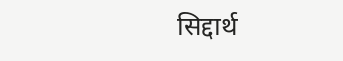सिद्दार्थ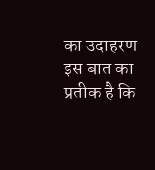का उदाहरण इस बात का प्रतीक है कि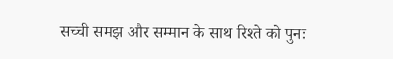सच्ची समझ और सम्मान के साथ रिश्ते को पुनः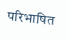परिभाषित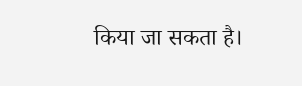किया जा सकता है।